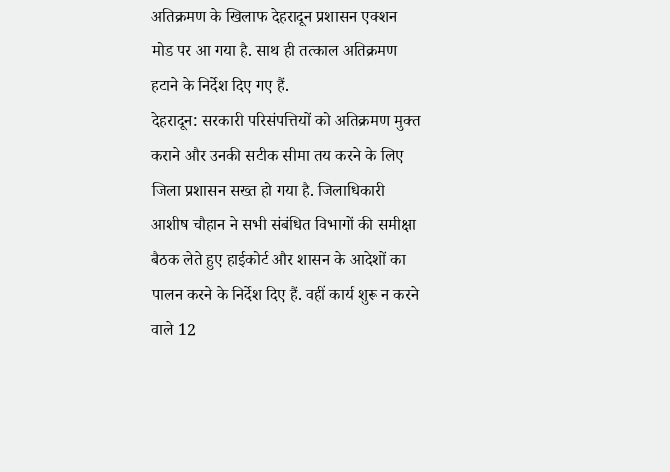अतिक्रमण के खिलाफ देहरादून प्रशासन एक्शन मोड पर आ गया है. साथ ही तत्काल अतिक्रमण हटाने के निर्देश दिए गए हैं.
देहरादून: सरकारी परिसंपत्तियों को अतिक्रमण मुक्त कराने और उनकी सटीक सीमा तय करने के लिए जिला प्रशासन सख्त हो गया है. जिलाधिकारी आशीष चौहान ने सभी संबंधित विभागों की समीक्षा बैठक लेते हुए हाईकोर्ट और शासन के आदेशों का पालन करने के निर्देश दिए हैं. वहीं कार्य शुरू न करने वाले 12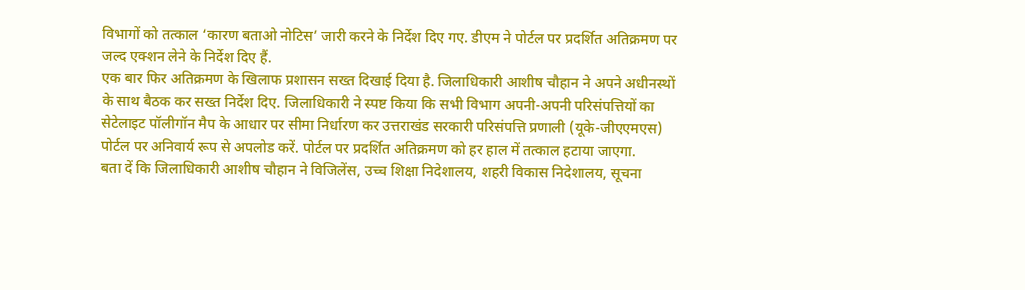विभागों को तत्काल ‘कारण बताओ नोटिस’ जारी करने के निर्देश दिए गए. डीएम ने पोर्टल पर प्रदर्शित अतिक्रमण पर जल्द एक्शन लेने के निर्देश दिए हैं.
एक बार फिर अतिक्रमण के खिलाफ प्रशासन सख्त दिखाई दिया है. जिलाधिकारी आशीष चौहान ने अपने अधीनस्थों के साथ बैठक कर सख्त निर्देश दिए. जिलाधिकारी ने स्पष्ट किया कि सभी विभाग अपनी-अपनी परिसंपत्तियों का सेटेलाइट पॉलीगॉन मैप के आधार पर सीमा निर्धारण कर उत्तराखंड सरकारी परिसंपत्ति प्रणाली (यूके-जीएएमएस) पोर्टल पर अनिवार्य रूप से अपलोड करें. पोर्टल पर प्रदर्शित अतिक्रमण को हर हाल में तत्काल हटाया जाएगा.
बता दें कि जिलाधिकारी आशीष चौहान ने विजिलेंस, उच्च शिक्षा निदेशालय, शहरी विकास निदेशालय, सूचना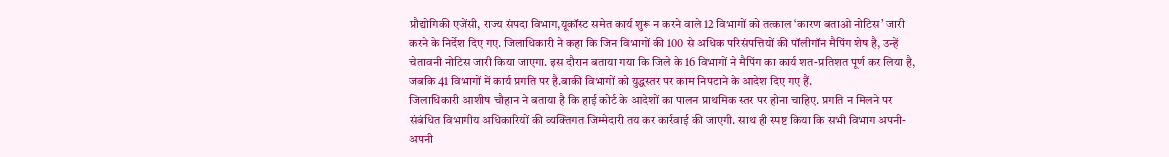प्रौद्योगिकी एजेंसी, राज्य संपदा विभाग,यूकॉस्ट समेत कार्य शुरू न करने वाले 12 विभागों को तत्काल ‘कारण बताओ नोटिस’ जारी करने के निर्देश दिए गए. जिलाधिकारी ने कहा कि जिन विभागों की 100 से अधिक परिसंपत्तियों की पॉलीगॉन मैपिंग शेष है, उन्हें चेतावनी नोटिस जारी किया जाएगा. इस दौरान बताया गया कि जिले के 16 विभागों ने मैपिंग का कार्य शत-प्रतिशत पूर्ण कर लिया है, जबकि 41 विभागों में कार्य प्रगति पर है.बाकी विभागों को युद्धस्तर पर काम निपटाने के आदेश दिए गए हैं.
जिलाधिकारी आशीष चौहान ने बताया है कि हाई कोर्ट के आदेशों का पालन प्राथमिक स्तर पर होना चाहिए. प्रगति न मिलने पर संबंधित विभागीय अधिकारियों की व्यक्तिगत जिम्मेदारी तय कर कार्रवाई की जाएगी. साथ ही स्पष्ट किया कि सभी विभाग अपनी-अपनी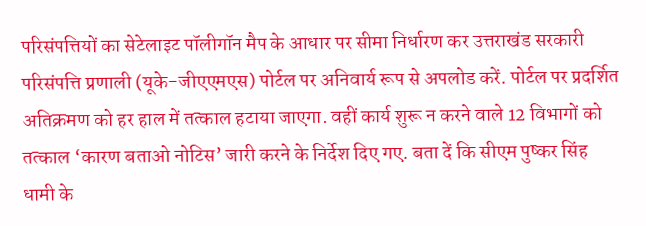परिसंपत्तियों का सेटेलाइट पॉलीगॉन मैप के आधार पर सीमा निर्धारण कर उत्तराखंड सरकारी परिसंपत्ति प्रणाली (यूके-जीएएमएस) पोर्टल पर अनिवार्य रूप से अपलोड करें. पोर्टल पर प्रदर्शित अतिक्रमण को हर हाल में तत्काल हटाया जाएगा. वहीं कार्य शुरू न करने वाले 12 विभागों को तत्काल ‘कारण बताओ नोटिस’ जारी करने के निर्देश दिए गए. बता दें कि सीएम पुष्कर सिंह धामी के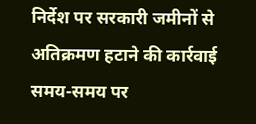निर्देश पर सरकारी जमीनों से अतिक्रमण हटाने की कार्रवाई समय-समय पर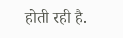होती रही है.